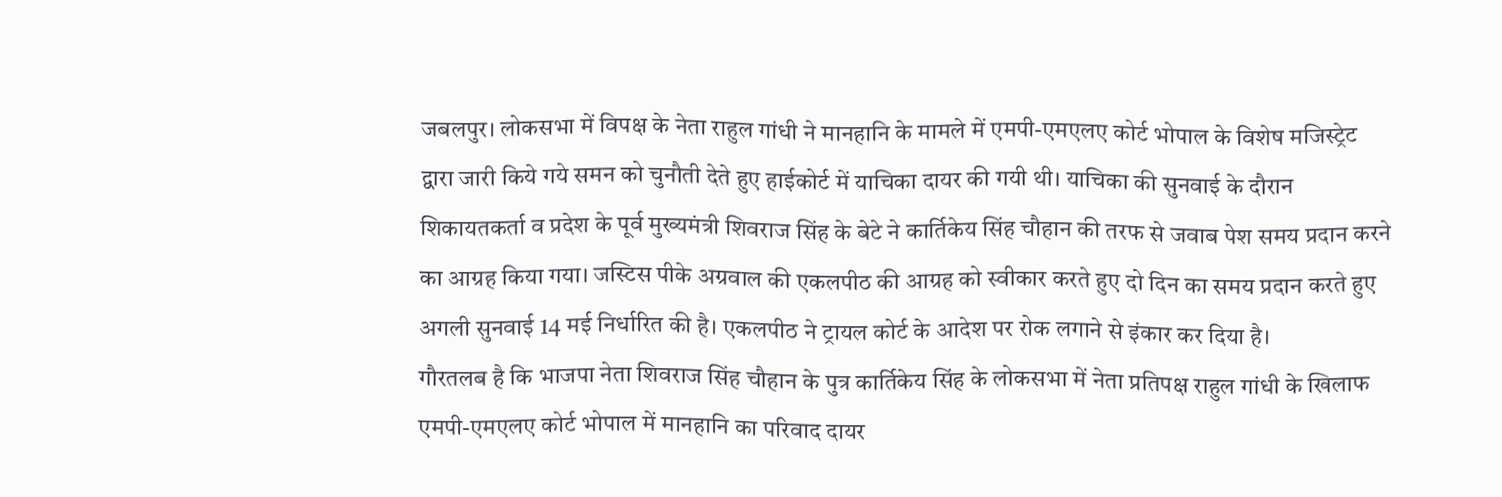जबलपुर। लोकसभा में विपक्ष के नेता राहुल गांधी ने मानहानि के मामले में एमपी-एमएलए कोर्ट भोपाल के विशेष मजिस्ट्रेट द्वारा जारी किये गये समन को चुनौती देते हुए हाईकोर्ट में याचिका दायर की गयी थी। याचिका की सुनवाई के दौरान शिकायतकर्ता व प्रदेश के पूर्व मुख्यमंत्री शिवराज सिंह के बेटे ने कार्तिकेय सिंह चौहान की तरफ से जवाब पेश समय प्रदान करने का आग्रह किया गया। जस्टिस पीके अग्रवाल की एकलपीठ की आग्रह को स्वीकार करते हुए दो दिन का समय प्रदान करते हुए अगली सुनवाई 14 मई निर्धारित की है। एकलपीठ ने ट्रायल कोर्ट के आदेश पर रोक लगाने से इंकार कर दिया है।
गौरतलब है कि भाजपा नेता शिवराज सिंह चौहान के पुत्र कार्तिकेय सिंह के लोकसभा में नेता प्रतिपक्ष राहुल गांधी के खिलाफ एमपी-एमएलए कोर्ट भोपाल में मानहानि का परिवाद दायर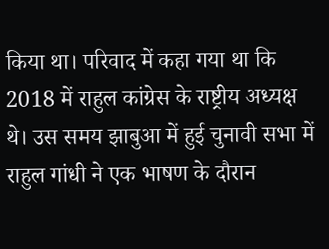किया था। परिवाद में कहा गया था कि 2018 में राहुल कांग्रेस के राष्ट्रीय अध्यक्ष थे। उस समय झाबुआ में हुई चुनावी सभा में राहुल गांधी ने एक भाषण के दौरान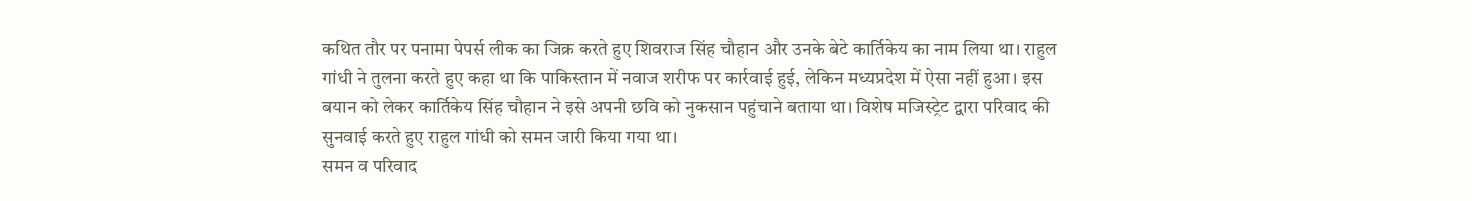कथित तौर पर पनामा पेपर्स लीक का जिक्र करते हुए शिवराज सिंह चौहान और उनके बेटे कार्तिकेय का नाम लिया था। राहुल गांधी ने तुलना करते हुए कहा था कि पाकिस्तान में नवाज शरीफ पर कार्रवाई हुई, लेकिन मध्यप्रदेश में ऐसा नहीं हुआ। इस बयान को लेकर कार्तिकेय सिंह चौहान ने इसे अपनी छवि को नुकसान पहुंचाने बताया था। विशेष मजिस्ट्रेट द्वारा परिवाद की सुनवाई करते हुए राहुल गांधी को समन जारी किया गया था।
समन व परिवाद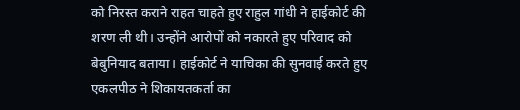को निरस्त कराने राहत चाहते हुए राहुल गांधी ने हाईकोर्ट की शरण ली थी। उन्होंने आरोपों को नकारते हुए परिवाद को बेबुनियाद बताया। हाईकोर्ट ने याचिका की सुनवाई करते हुए एकलपीठ ने शिकायतकर्ता का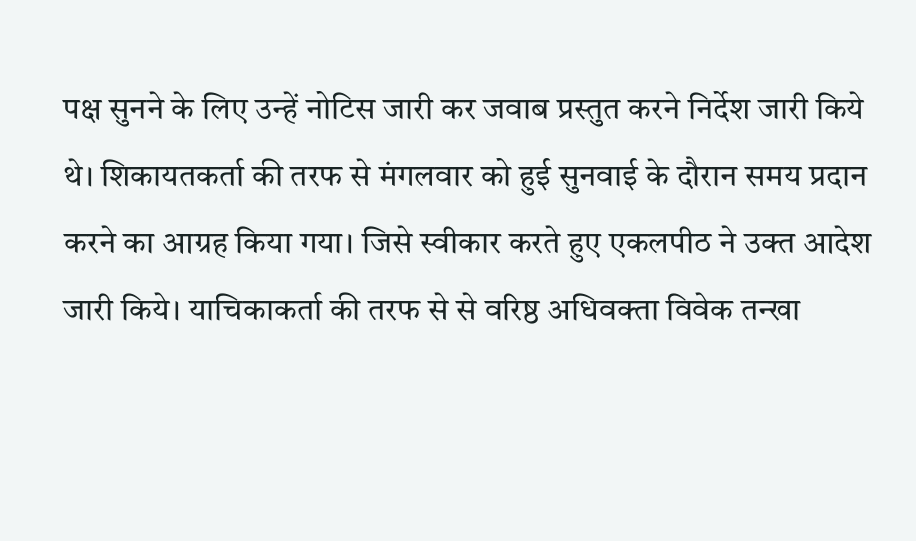पक्ष सुनने के लिए उन्हें नोटिस जारी कर जवाब प्रस्तुत करने निर्देश जारी किये थे। शिकायतकर्ता की तरफ से मंगलवार को हुई सुनवाई के दौरान समय प्रदान करने का आग्रह किया गया। जिसे स्वीकार करते हुए एकलपीठ ने उक्त आदेश जारी किये। याचिकाकर्ता की तरफ से से वरिष्ठ अधिवक्ता विवेक तन्खा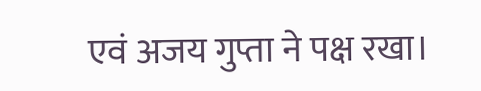एवं अजय गुप्ता ने पक्ष रखा।